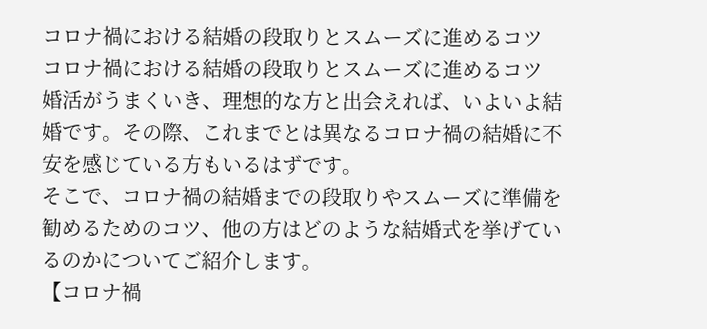コロナ禍における結婚の段取りとスムーズに進めるコツ
コロナ禍における結婚の段取りとスムーズに進めるコツ
婚活がうまくいき、理想的な方と出会えれば、いよいよ結婚です。その際、これまでとは異なるコロナ禍の結婚に不安を感じている方もいるはずです。
そこで、コロナ禍の結婚までの段取りやスムーズに準備を勧めるためのコツ、他の方はどのような結婚式を挙げているのかについてご紹介します。
【コロナ禍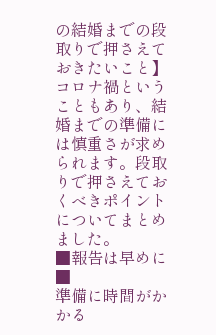の結婚までの段取りで押さえておきたいこと】
コロナ禍ということもあり、結婚までの準備には慎重さが求められます。段取りで押さえておくべきポイントについてまとめました。
■報告は早めに■
準備に時間がかかる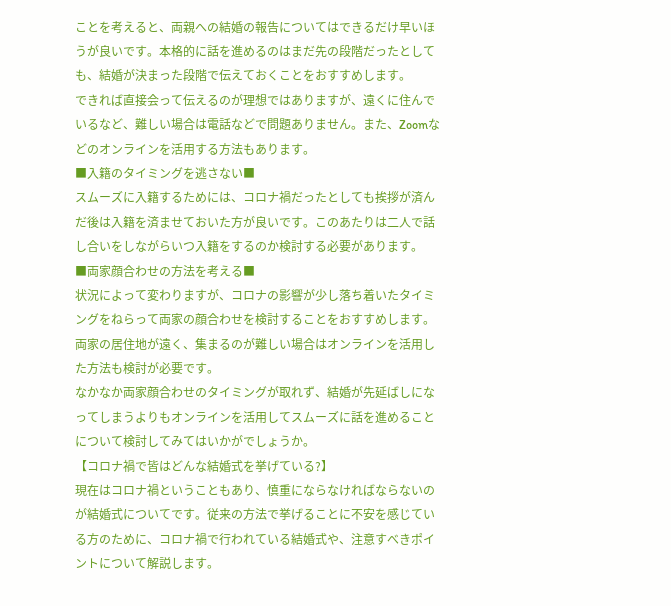ことを考えると、両親への結婚の報告についてはできるだけ早いほうが良いです。本格的に話を進めるのはまだ先の段階だったとしても、結婚が決まった段階で伝えておくことをおすすめします。
できれば直接会って伝えるのが理想ではありますが、遠くに住んでいるなど、難しい場合は電話などで問題ありません。また、Zoomなどのオンラインを活用する方法もあります。
■入籍のタイミングを逃さない■
スムーズに入籍するためには、コロナ禍だったとしても挨拶が済んだ後は入籍を済ませておいた方が良いです。このあたりは二人で話し合いをしながらいつ入籍をするのか検討する必要があります。
■両家顔合わせの方法を考える■
状況によって変わりますが、コロナの影響が少し落ち着いたタイミングをねらって両家の顔合わせを検討することをおすすめします。両家の居住地が遠く、集まるのが難しい場合はオンラインを活用した方法も検討が必要です。
なかなか両家顔合わせのタイミングが取れず、結婚が先延ばしになってしまうよりもオンラインを活用してスムーズに話を進めることについて検討してみてはいかがでしょうか。
【コロナ禍で皆はどんな結婚式を挙げている?】
現在はコロナ禍ということもあり、慎重にならなければならないのが結婚式についてです。従来の方法で挙げることに不安を感じている方のために、コロナ禍で行われている結婚式や、注意すべきポイントについて解説します。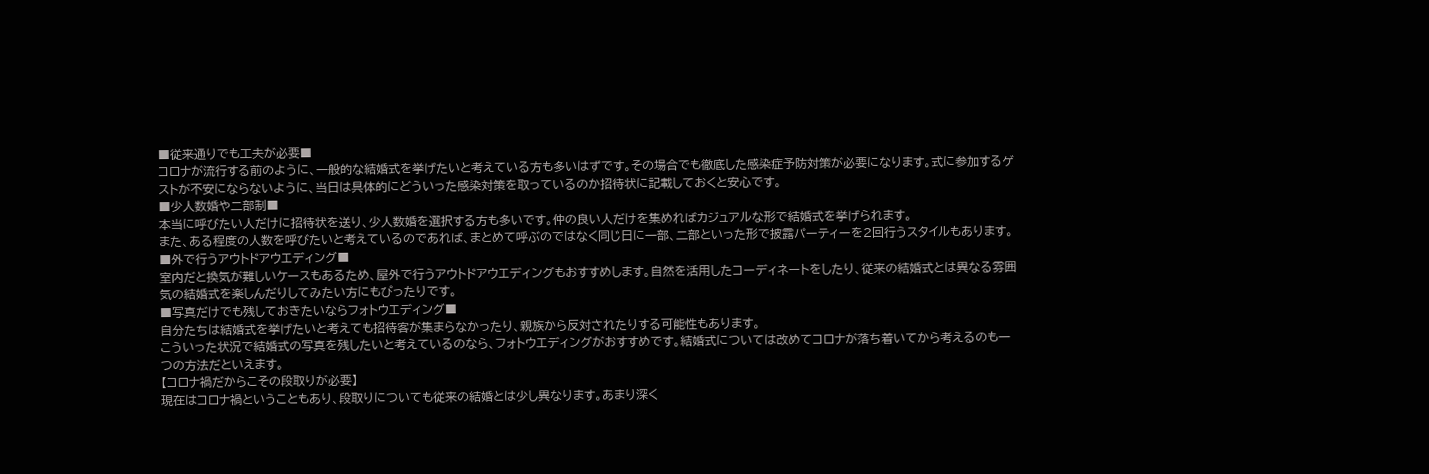■従来通りでも工夫が必要■
コロナが流行する前のように、一般的な結婚式を挙げたいと考えている方も多いはずです。その場合でも徹底した感染症予防対策が必要になります。式に参加するゲストが不安にならないように、当日は具体的にどういった感染対策を取っているのか招待状に記載しておくと安心です。
■少人数婚や二部制■
本当に呼びたい人だけに招待状を送り、少人数婚を選択する方も多いです。仲の良い人だけを集めればカジュアルな形で結婚式を挙げられます。
また、ある程度の人数を呼びたいと考えているのであれば、まとめて呼ぶのではなく同じ日に一部、二部といった形で披露パーティーを2回行うスタイルもあります。
■外で行うアウトドアウエディング■
室内だと換気が難しいケースもあるため、屋外で行うアウトドアウエディングもおすすめします。自然を活用したコーディネートをしたり、従来の結婚式とは異なる雰囲気の結婚式を楽しんだりしてみたい方にもぴったりです。
■写真だけでも残しておきたいならフォトウエディング■
自分たちは結婚式を挙げたいと考えても招待客が集まらなかったり、親族から反対されたりする可能性もあります。
こういった状況で結婚式の写真を残したいと考えているのなら、フォトウエディングがおすすめです。結婚式については改めてコロナが落ち着いてから考えるのも一つの方法だといえます。
【コロナ禍だからこその段取りが必要】
現在はコロナ禍ということもあり、段取りについても従来の結婚とは少し異なります。あまり深く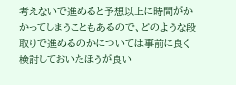考えないで進めると予想以上に時間がかかってしまうこともあるので、どのような段取りで進めるのかについては事前に良く検討しておいたほうが良い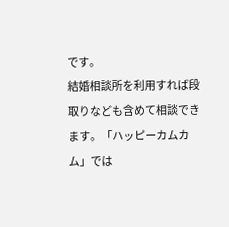です。
結婚相談所を利用すれば段取りなども含めて相談できます。「ハッピーカムカム」では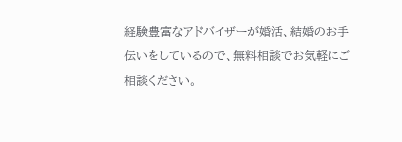経験豊富なアドバイザーが婚活、結婚のお手伝いをしているので、無料相談でお気軽にご相談ください。